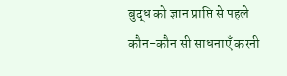बुद्ध को ज्ञान प्राप्ति से पहले कौन-कौन सी साधनाएँ करनी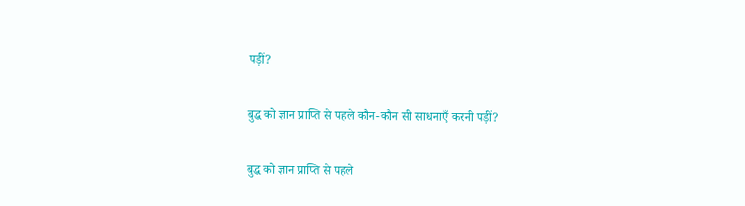पड़ीं?

बुद्ध को ज्ञान प्राप्ति से पहले कौन-कौन सी साधनाएँ करनी पड़ीं?

बुद्ध को ज्ञान प्राप्ति से पहले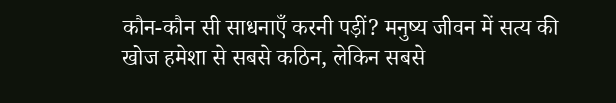कौन-कौन सी साधनाएँ करनी पड़ीं? मनुष्य जीवन में सत्य की खोज हमेशा से सबसे कठिन, लेकिन सबसे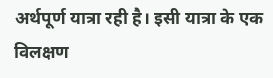अर्थपूर्ण यात्रा रही है। इसी यात्रा के एक विलक्षण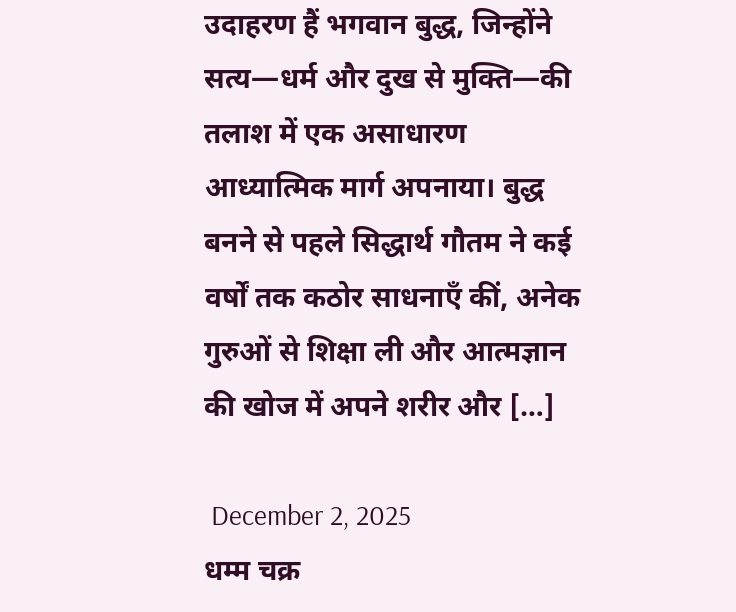उदाहरण हैं भगवान बुद्ध, जिन्होंने सत्य—धर्म और दुख से मुक्ति—की तलाश में एक असाधारण आध्यात्मिक मार्ग अपनाया। बुद्ध बनने से पहले सिद्धार्थ गौतम ने कई वर्षों तक कठोर साधनाएँ कीं, अनेक गुरुओं से शिक्षा ली और आत्मज्ञान की खोज में अपने शरीर और […]

 December 2, 2025
धम्म चक्र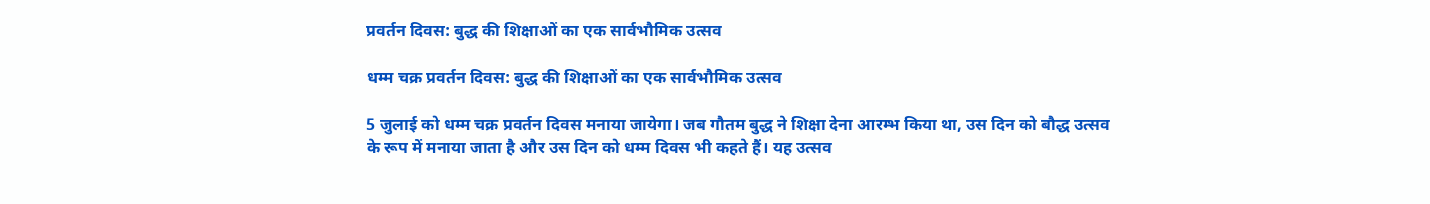प्रवर्तन दिवस: बुद्ध की शिक्षाओं का एक सार्वभौमिक उत्सव

धम्म चक्र प्रवर्तन दिवस: बुद्ध की शिक्षाओं का एक सार्वभौमिक उत्सव

5 जुलाई को धम्म चक्र प्रवर्तन दिवस मनाया जायेगा। जब गौतम बुद्ध ने शिक्षा देना आरम्भ किया था, उस दिन को बौद्ध उत्सव के रूप में मनाया जाता है और उस दिन को धम्म दिवस भी कहते हैं। यह उत्सव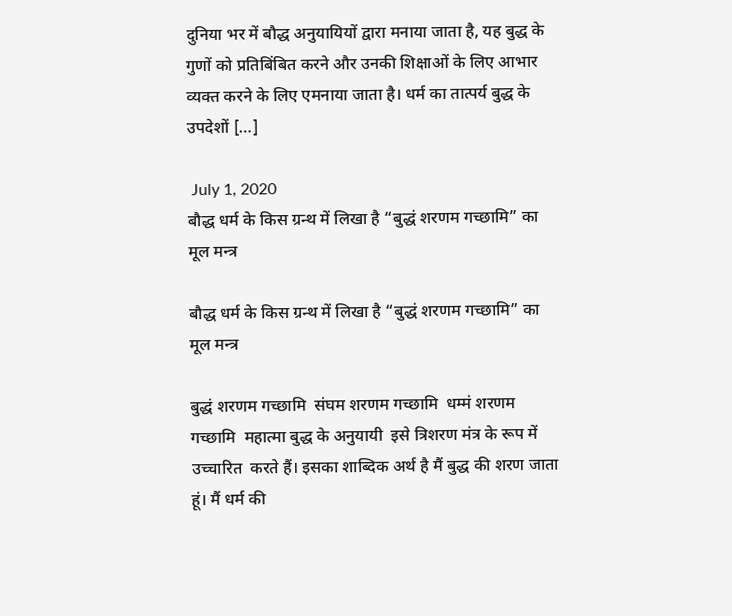दुनिया भर में बौद्ध अनुयायियों द्वारा मनाया जाता है, यह बुद्ध के गुणों को प्रतिबिंबित करने और उनकी शिक्षाओं के लिए आभार व्यक्त करने के लिए एमनाया जाता है। धर्म का तात्पर्य बुद्ध के उपदेशों […]

 July 1, 2020
बौद्ध धर्म के किस ग्रन्थ में लिखा है “बुद्धं शरणम गच्छामि” का मूल मन्त्र

बौद्ध धर्म के किस ग्रन्थ में लिखा है “बुद्धं शरणम गच्छामि” का मूल मन्त्र

बुद्धं शरणम गच्छामि  संघम शरणम गच्छामि  धम्मं शरणम गच्छामि  महात्मा बुद्ध के अनुयायी  इसे त्रिशरण मंत्र के रूप में उच्चारित  करते हैं। इसका शाब्दिक अर्थ है मैं बुद्ध की शरण जाता हूं। मैं धर्म की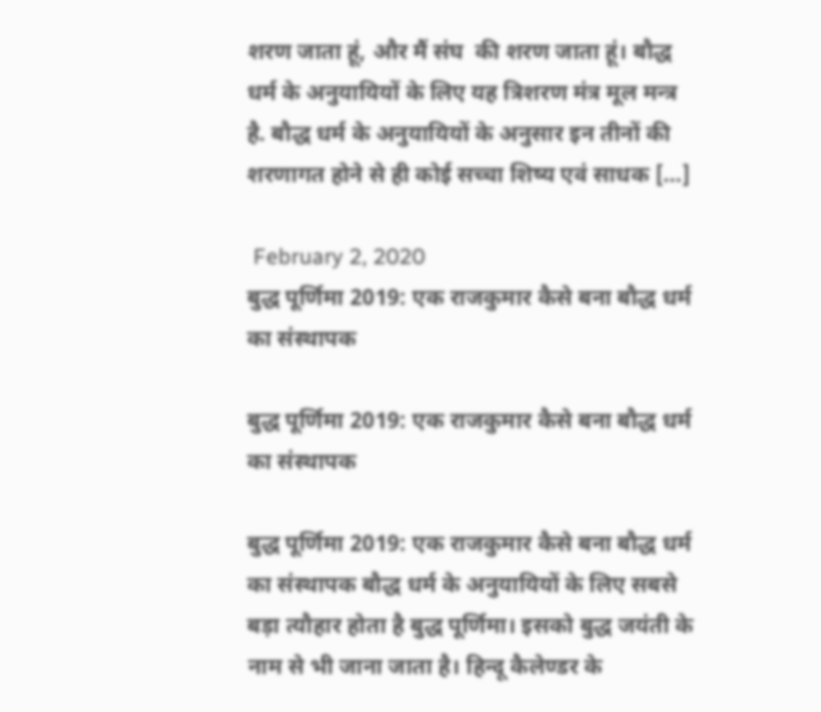शरण जाता हूं, और मैं संघ  की शरण जाता हूं। बौद्ध धर्म के अनुयायियों के लिए यह त्रिशरण मंत्र मूल मन्त्र है. बौद्ध धर्म के अनुयायियों के अनुसार इन तीनों की शरणागत होने से ही कोई सच्चा शिष्य एवं साधक […]

 February 2, 2020
बुद्ध पूर्णिमा 2019: एक राजकुमार कैसे बना बौद्ध धर्म का संस्थापक

बुद्ध पूर्णिमा 2019: एक राजकुमार कैसे बना बौद्ध धर्म का संस्थापक

बुद्ध पूर्णिमा 2019: एक राजकुमार कैसे बना बौद्ध धर्म का संस्थापक बौद्ध धर्म के अनुयायियों के लिए सबसे बड़ा त्यौहार होता है बुद्ध पूर्णिमा। इसको बुद्ध जयंती के नाम से भी जाना जाता है। हिन्दू कैलेण्डर के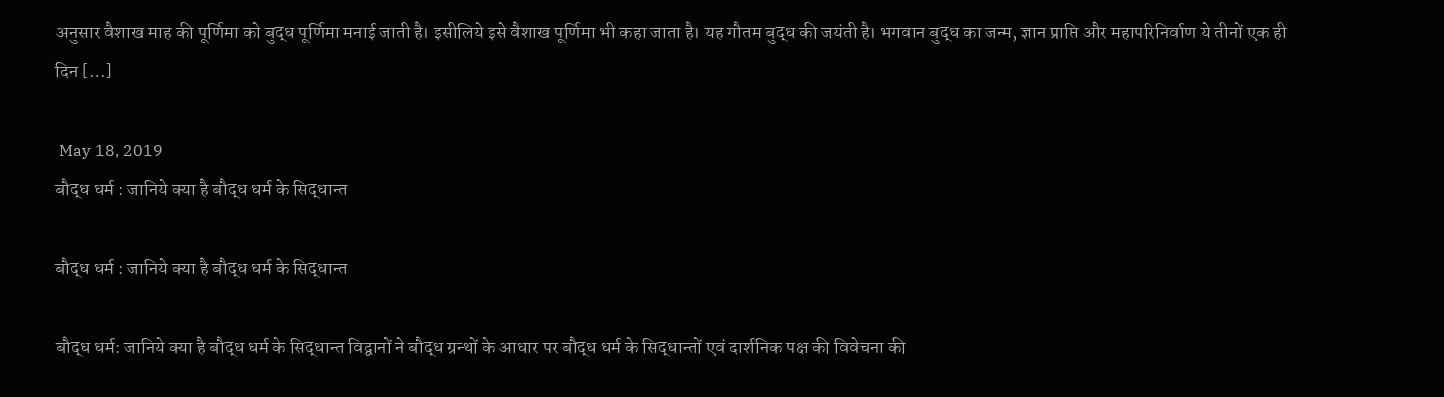अनुसार वैशाख माह की पूर्णिमा को बुद्ध पूर्णिमा मनाई जाती है। इसीलिये इसे वैशाख पूर्णिमा भी कहा जाता है। यह गौतम बुद्ध की जयंती है। भगवान बुद्ध का जन्म, ज्ञान प्राप्ति और महापरिनिर्वाण ये तीनों एक ही दिन […]

 May 18, 2019
बौद्ध धर्म : जानिये क्या है बौद्ध धर्म के सिद्धान्त

बौद्ध धर्म : जानिये क्या है बौद्ध धर्म के सिद्धान्त

बौद्ध धर्म: जानिये क्या है बौद्ध धर्म के सिद्धान्त विद्वानों ने बौद्ध ग्रन्थों के आधार पर बौद्ध धर्म के सिद्धान्तों एवं दार्शनिक पक्ष की विवेचना की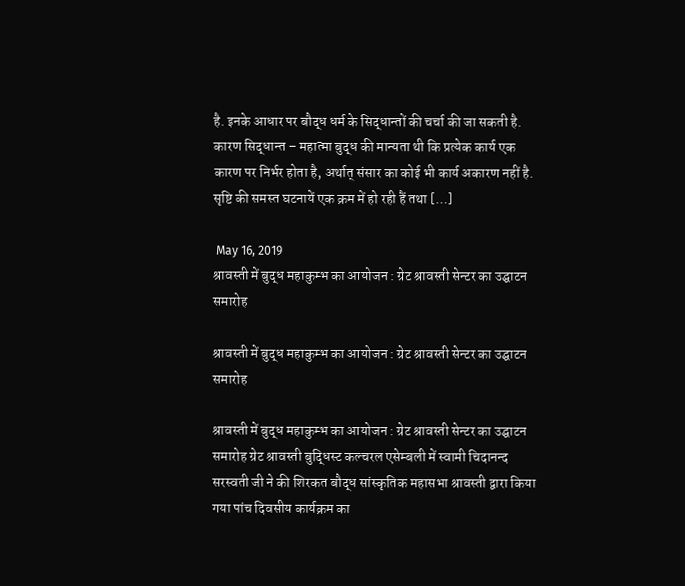है. इनके आधार पर बौद्ध धर्म के सिद्धान्तों की चर्चा की जा सकती है. कारण सिद्धान्त – महात्मा बुद्ध की मान्यता थी कि प्रत्येक कार्य एक कारण पर निर्भर होता है, अर्थात् संसार का कोई भी कार्य अकारण नहीं है. सृष्टि की समस्त घटनायें एक क्रम में हो रही हैं तथा […]

 May 16, 2019
श्रावस्ती में बुद्ध महाकुम्भ का आयोजन : ग्रेट श्रावस्ती सेन्टर का उद्घाटन समारोह

श्रावस्ती में बुद्ध महाकुम्भ का आयोजन : ग्रेट श्रावस्ती सेन्टर का उद्घाटन समारोह

श्रावस्ती में बुद्ध महाकुम्भ का आयोजन : ग्रेट श्रावस्ती सेन्टर का उद्घाटन समारोह ग्रेट श्रावस्ती बुद्धिस्ट कल्चरल एसेम्बली में स्वामी चिदानन्द सरस्वती जी ने की शिरकत बौद्ध सांस्कृतिक महासभा श्रावस्ती द्वारा किया गया पांच दिवसीय कार्यक्रम का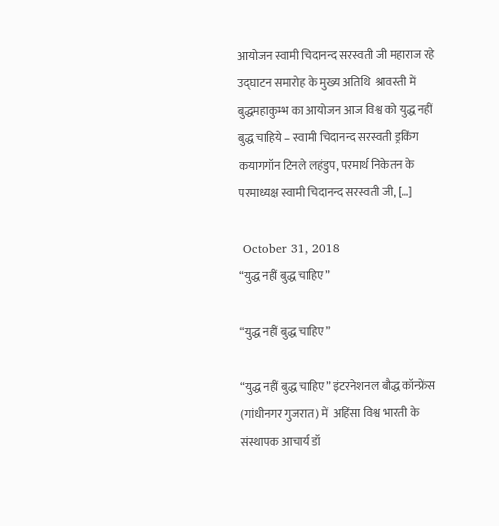आयोजन स्वामी चिदानन्द सरस्वती जी महाराज रहे उद्घाटन समारोह के मुख्य अतिथि  श्रावस्ती में बुद्धमहाकुम्भ का आयोजन आज विश्व को युद्ध नहीं बुद्ध चाहिये – स्वामी चिदानन्द सरस्वती ड्रकिंग कयागगॉन टिनले लहंडुप, परमार्थ निकेतन के परमाध्यक्ष स्वामी चिदानन्द सरस्वती जी, […]

 October 31, 2018
“युद्ध नहीं बुद्ध चाहिए”

“युद्ध नहीं बुद्ध चाहिए”

“युद्ध नहीं बुद्ध चाहिए” इंटरनेशनल बौद्ध कॉन्फ्रेंस (गांधीनगर गुजरात) में  अहिंसा विश्व भारती के संस्थापक आचार्य डॉ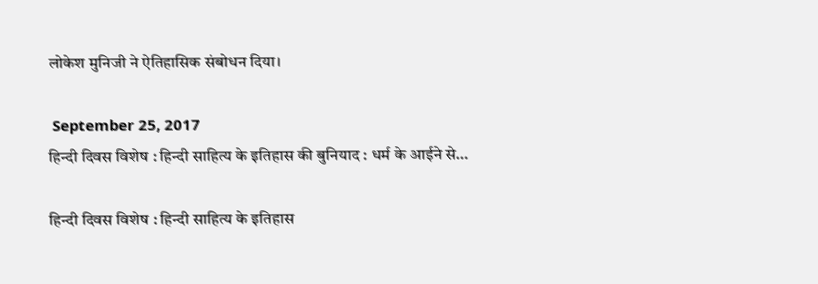लोकेश मुनिजी ने ऐतिहासिक संबोधन दिया।

 September 25, 2017
हिन्दी दिवस विशेष : हिन्दी साहित्य के इतिहास की बुनियाद : धर्म के आईने से…

हिन्दी दिवस विशेष : हिन्दी साहित्य के इतिहास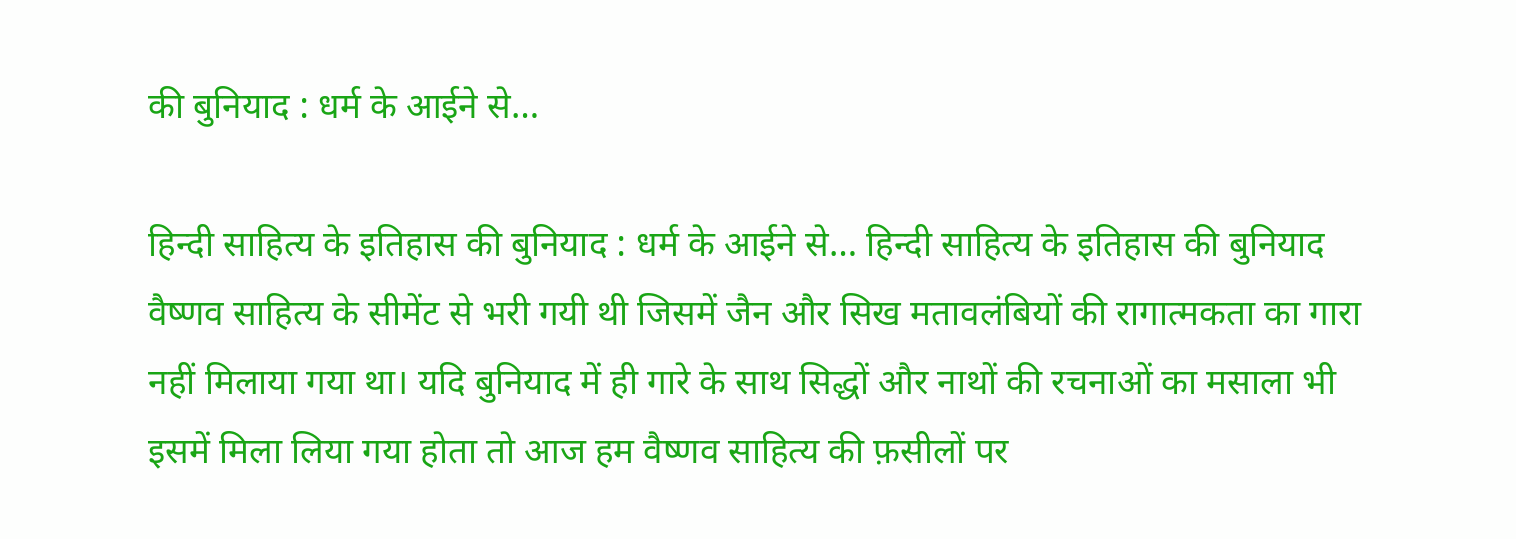की बुनियाद : धर्म के आईने से…

हिन्दी साहित्य के इतिहास की बुनियाद : धर्म के आईने से… हिन्दी साहित्य के इतिहास की बुनियाद वैष्णव साहित्य के सीमेंट से भरी गयी थी जिसमें जैन और सिख मतावलंबियों की रागात्मकता का गारा नहीं मिलाया गया था। यदि बुनियाद में ही गारे के साथ सिद्धों और नाथों की रचनाओं का मसाला भी इसमें मिला लिया गया होता तो आज हम वैष्णव साहित्य की फ़सीलों पर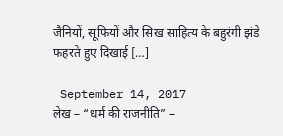जैनियों, सूफियों और सिख साहित्य के बहुरंगी झंडे फहरते हुए दिखाई […]

 September 14, 2017
लेख – “धर्म की राजनीति” –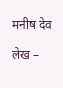मनीष देव

लेख –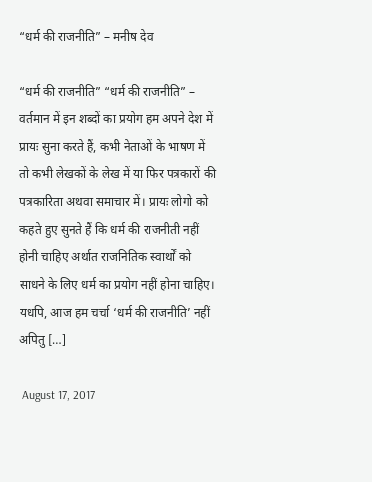“धर्म की राजनीति” – मनीष देव

“धर्म की राजनीति” “धर्म की राजनीति” – वर्तमान में इन शब्दों का प्रयोग हम अपने देश में प्रायः सुना करते हैं, कभी नेताओं के भाषण में तो कभी लेखकों के लेख में या फिर पत्रकारों की पत्रकारिता अथवा समाचार में। प्रायः लोगो को कहते हुए सुनते हैं कि धर्म की राजनीती नहीं होनी चाहिए अर्थात राजनितिक स्वार्थों को साधने के लिए धर्म का प्रयोग नहीं होना चाहिए। यधपि, आज हम चर्चा ‘धर्म की राजनीति’ नहीं अपितु […]

 August 17, 2017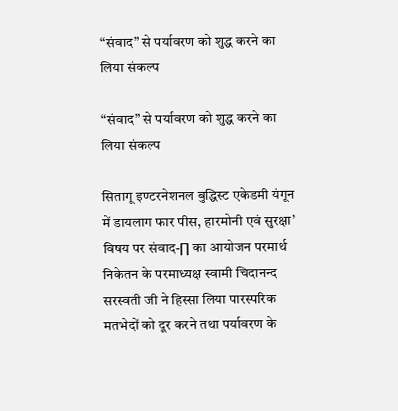“संवाद” से पर्यावरण को शुद्ध करने का लिया संकल्प

“संवाद” से पर्यावरण को शुद्ध करने का लिया संकल्प

सितागू इण्टरनेशनल बुद्धिस्ट एकेडमी यंगून में डायलाग फार पीस, हारमोनी एवं सुरक्षा’ विषय पर संवाद-∏ का आयोजन परमार्थ निकेतन के परमाध्यक्ष स्वामी चिदानन्द सरस्वती जी ने हिस्सा लिया पारस्परिक मतभेदों को दूर करने तथा पर्यावरण के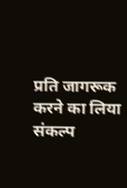प्रति जागरूक करने का लिया संकल्प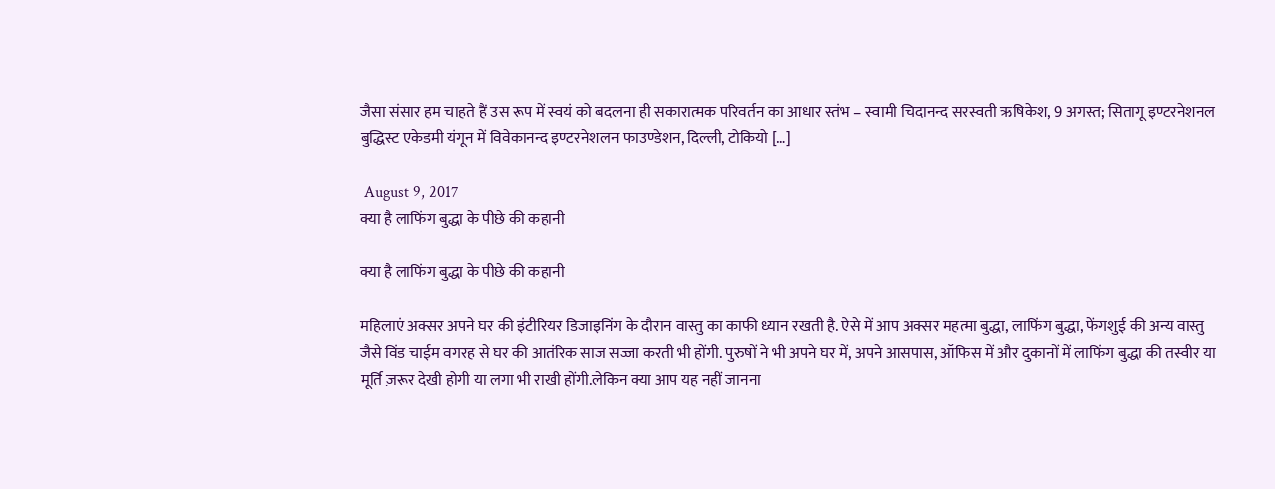जैसा संसार हम चाहते हैं उस रूप में स्वयं को बदलना ही सकारात्मक परिवर्तन का आधार स्तंभ – स्वामी चिदानन्द सरस्वती ऋषिकेश, 9 अगस्त; सितागू इण्टरनेशनल बुद्धिस्ट एकेडमी यंगून में विवेकानन्द इण्टरनेशलन फाउण्डेशन, दिल्ली, टोकियो […]

 August 9, 2017
क्या है लाफिंग बुद्धा के पीछे की कहानी

क्या है लाफिंग बुद्धा के पीछे की कहानी

महिलाएं अक्सर अपने घर की इंटीरियर डिजाइनिंग के दौरान वास्तु का काफी ध्यान रखती है. ऐसे में आप अक्सर महत्मा बुद्धा, लाफिंग बुद्धा, फेंगशुई की अन्य वास्तु जैसे विंड चाईम वगरह से घर की आतंरिक साज सज्जा करती भी होंगी. पुरुषों ने भी अपने घर में, अपने आसपास, ऑफिस में और दुकानों में लाफिंग बुद्धा की तस्वीर या मूर्ति ज़रूर देखी होगी या लगा भी राखी होंगी.लेकिन क्या आप यह नहीं जानना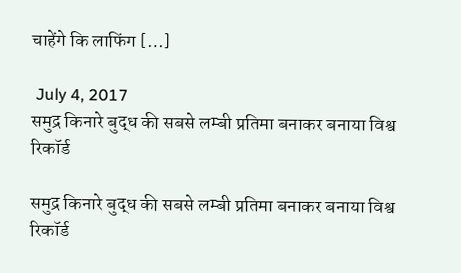चाहेंगे कि लाफिंग […]

 July 4, 2017
समुद्र किनारे बुद्ध की सबसे लम्बी प्रतिमा बनाकर बनाया विश्व रिकॉर्ड

समुद्र किनारे बुद्ध की सबसे लम्बी प्रतिमा बनाकर बनाया विश्व रिकॉर्ड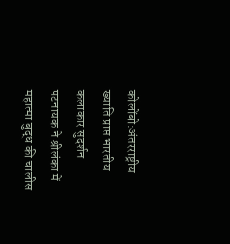कोलोंबो:अंतरराष्ट्रीय ख्याति प्राप्त भारतीय कलाकार सुदर्शन पटनायक ने श्रीलंका में महात्मा बुद्ध की चालीस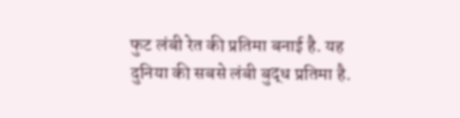फुट लंबी रेत की प्रतिमा बनाई है. यह दुनिया की सबसे लंबी बुद्ध प्रतिमा है.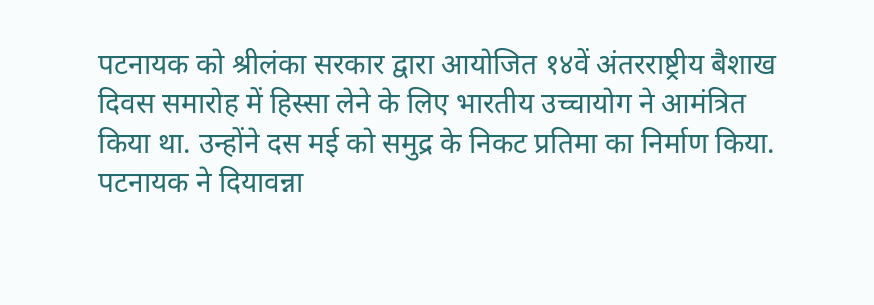पटनायक को श्रीलंका सरकार द्वारा आयोजित १४वें अंतरराष्ट्रीय बैशाख दिवस समारोह में हिस्सा लेने के लिए भारतीय उच्चायोग ने आमंत्रित किया था. उन्होंने दस मई को समुद्र के निकट प्रतिमा का निर्माण किया. पटनायक ने दियावन्ना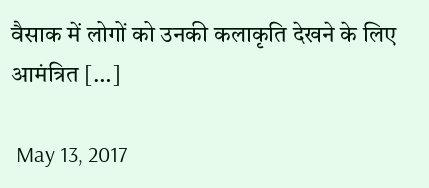वैसाक में लोगों को उनकी कलाकृति देखने के लिए आमंत्रित […]

 May 13, 2017